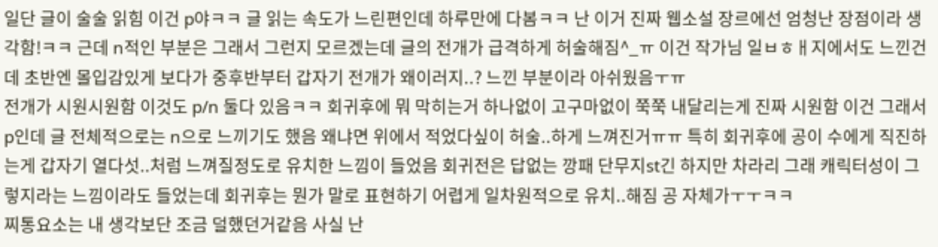일단 글이 술술 읽힘 이건 p야ㅋㅋ 글 읽는 속도가 느린편인데 하루만에 다봄ㅋㅋ 난 이거 진짜 웹소설 장르에선 엄청난 장점이라 생각함!ㅋㅋ 근데 n적인 부분은 그래서 그런지 모르겠는데 글의 전개가 급격하게 허술해짐^_ㅠ 이건 작가님 일ㅂㅎㅐ지에서도 느낀건데 초반엔 몰입감있게 보다가 중후반부터 갑자기 전개가 왜이러지..? 느낀 부분이라 아쉬웠음ㅜㅠ
전개가 시원시원함 이것도 p/n 둘다 있음ㅋㅋ 회귀후에 뭐 막히는거 하나없이 고구마없이 쭉쭉 내달리는게 진짜 시원함 이건 그래서 p인데 글 전체적으로는 n으로 느끼기도 했음 왜냐면 위에서 적었다싶이 허술..하게 느껴진거ㅠㅠ 특히 회귀후에 공이 수에게 직진하는게 갑자기 열다섯..처럼 느껴질정도로 유치한 느낌이 들었음 회귀전은 답없는 깡패 단무지st긴 하지만 차라리 그래 캐릭터성이 그렇지라는 느낌이라도 들었는데 회귀후는 뭔가 말로 표현하기 어렵게 일차원적으로 유치..해짐 공 자체가ㅜㅜㅋㅋ
찌통요소는 내 생각보단 조금 덜했던거같음 사실 난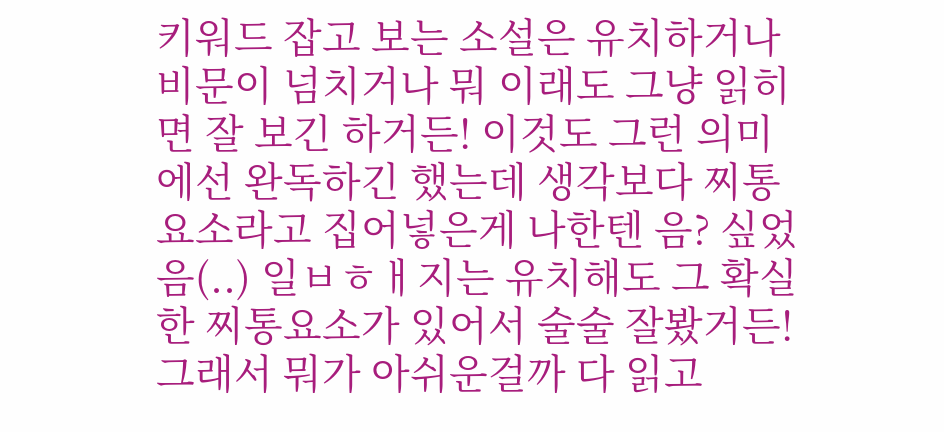키워드 잡고 보는 소설은 유치하거나 비문이 넘치거나 뭐 이래도 그냥 읽히면 잘 보긴 하거든! 이것도 그런 의미에선 완독하긴 했는데 생각보다 찌통요소라고 집어넣은게 나한텐 음? 싶었음(..) 일ㅂㅎㅐ지는 유치해도 그 확실한 찌통요소가 있어서 술술 잘봤거든!
그래서 뭐가 아쉬운걸까 다 읽고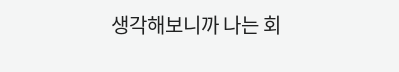생각해보니까 나는 회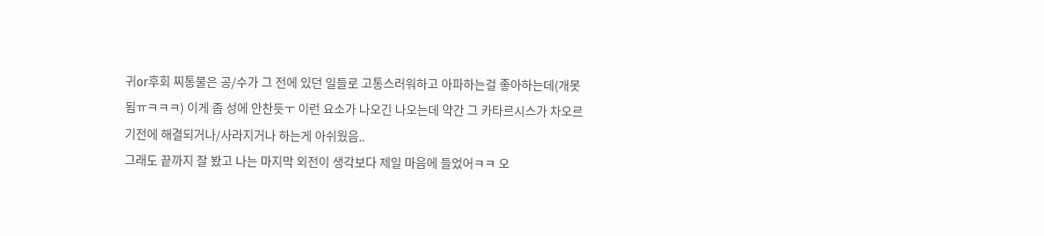귀or후회 찌통물은 공/수가 그 전에 있던 일들로 고통스러워하고 아파하는걸 좋아하는데(개못됨ㅠㅋㅋㅋ) 이게 좀 성에 안찬듯ㅜ 이런 요소가 나오긴 나오는데 약간 그 카타르시스가 차오르기전에 해결되거나/사라지거나 하는게 아쉬웠음..
그래도 끝까지 잘 봤고 나는 마지막 외전이 생각보다 제일 마음에 들었어ㅋㅋ 오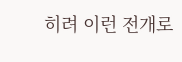히려 이런 전개로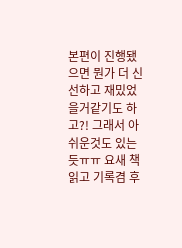본편이 진행됐으면 뭔가 더 신선하고 재밌었을거같기도 하고?! 그래서 아쉬운것도 있는듯ㅠㅠ 요새 책 읽고 기록겸 후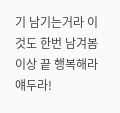기 남기는거라 이것도 한번 남겨봄 이상 끝 행복해라 얘두라!